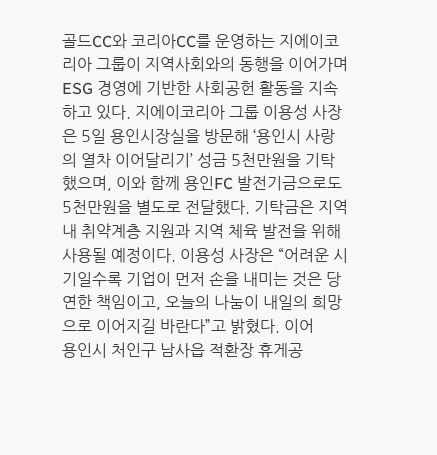골드CC와 코리아CC를 운영하는 지에이코리아 그룹이 지역사회와의 동행을 이어가며 ESG 경영에 기반한 사회공헌 활동을 지속하고 있다. 지에이코리아 그룹 이용성 사장은 5일 용인시장실을 방문해 ‘용인시 사랑의 열차 이어달리기’ 성금 5천만원을 기탁했으며, 이와 함께 용인FC 발전기금으로도 5천만원을 별도로 전달했다. 기탁금은 지역 내 취약계층 지원과 지역 체육 발전을 위해 사용될 예정이다. 이용성 사장은 “어려운 시기일수록 기업이 먼저 손을 내미는 것은 당연한 책임이고, 오늘의 나눔이 내일의 희망으로 이어지길 바란다”고 밝혔다. 이어
용인시 처인구 남사읍 적환장 휴게공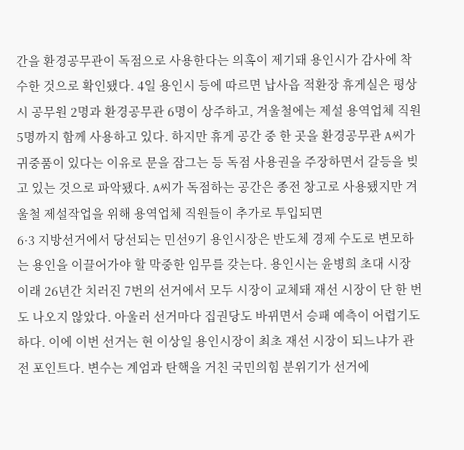간을 환경공무관이 독점으로 사용한다는 의혹이 제기돼 용인시가 감사에 착수한 것으로 확인됐다. 4일 용인시 등에 따르면 납사읍 적환장 휴게실은 평상시 공무원 2명과 환경공무관 6명이 상주하고, 겨울철에는 제설 용역업체 직원 5명까지 함께 사용하고 있다. 하지만 휴게 공간 중 한 곳을 환경공무관 A씨가 귀중품이 있다는 이유로 문을 잠그는 등 독점 사용권을 주장하면서 갈등을 빚고 있는 것으로 파악됐다. A씨가 독점하는 공간은 종전 창고로 사용됐지만 겨울철 제설작업을 위해 용역업체 직원들이 추가로 투입되면
6·3 지방선거에서 당선되는 민선9기 용인시장은 반도체 경제 수도로 변모하는 용인을 이끌어가야 할 막중한 임무를 갖는다. 용인시는 윤병희 초대 시장 이래 26년간 치러진 7번의 선거에서 모두 시장이 교체돼 재선 시장이 단 한 번도 나오지 않았다. 아울러 선거마다 집권당도 바뀌면서 승패 예측이 어렵기도 하다. 이에 이번 선거는 현 이상일 용인시장이 최초 재선 시장이 되느냐가 관전 포인트다. 변수는 계엄과 탄핵을 거친 국민의힘 분위기가 선거에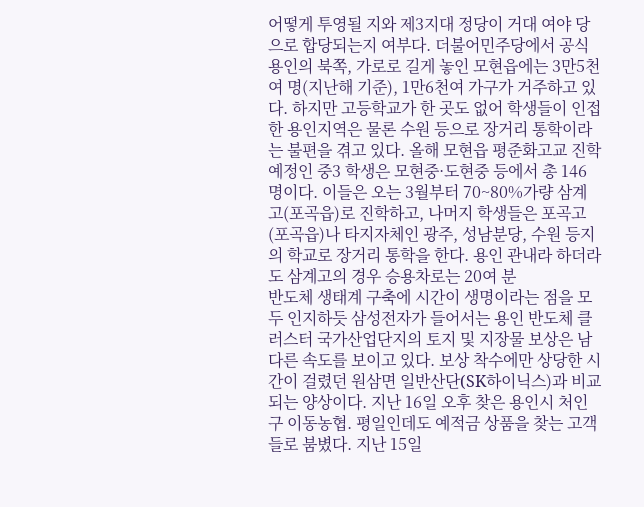어떻게 투영될 지와 제3지대 정당이 거대 여야 당으로 합당되는지 여부다. 더불어민주당에서 공식
용인의 북쪽, 가로로 길게 놓인 모현읍에는 3만5천여 명(지난해 기준), 1만6천여 가구가 거주하고 있다. 하지만 고등학교가 한 곳도 없어 학생들이 인접한 용인지역은 물론 수원 등으로 장거리 통학이라는 불편을 겪고 있다. 올해 모현읍 평준화고교 진학 예정인 중3 학생은 모현중·도현중 등에서 총 146명이다. 이들은 오는 3월부터 70~80%가량 삼계고(포곡읍)로 진학하고, 나머지 학생들은 포곡고(포곡읍)나 타지자체인 광주, 성남분당, 수원 등지의 학교로 장거리 통학을 한다. 용인 관내라 하더라도 삼계고의 경우 승용차로는 20여 분
반도체 생태계 구축에 시간이 생명이라는 점을 모두 인지하듯 삼성전자가 들어서는 용인 반도체 클러스터 국가산업단지의 토지 및 지장물 보상은 남다른 속도를 보이고 있다. 보상 착수에만 상당한 시간이 걸렸던 원삼면 일반산단(SK하이닉스)과 비교되는 양상이다. 지난 16일 오후 찾은 용인시 처인구 이동농협. 평일인데도 예적금 상품을 찾는 고객들로 붐볐다. 지난 15일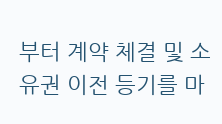부터 계약 체결 및 소유권 이전 등기를 마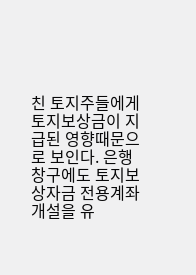친 토지주들에게 토지보상금이 지급된 영향때문으로 보인다. 은행 창구에도 토지보상자금 전용계좌개설을 유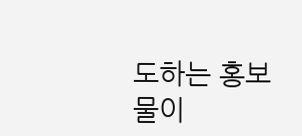도하는 홍보물이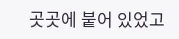곳곳에 붙어 있었고